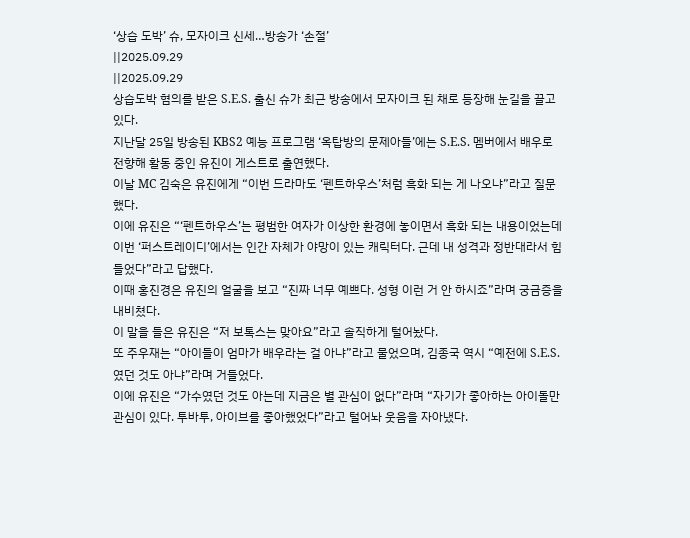‘상습 도박’ 슈, 모자이크 신세…방송가 ‘손절’
||2025.09.29
||2025.09.29
상습도박 혐의를 받은 S.E.S. 출신 슈가 최근 방송에서 모자이크 된 채로 등장해 눈길을 끌고 있다.
지난달 25일 방송된 KBS2 예능 프로그램 ‘옥탑방의 문제아들’에는 S.E.S. 멤버에서 배우로 전향해 활동 중인 유진이 게스트로 출연했다.
이날 MC 김숙은 유진에게 “이번 드라마도 ‘펜트하우스’처럼 흑화 되는 게 나오냐”라고 질문했다.
이에 유진은 “‘펜트하우스’는 평범한 여자가 이상한 환경에 놓이면서 흑화 되는 내용이었는데 이번 ‘퍼스트레이디’에서는 인간 자체가 야망이 있는 캐릭터다. 근데 내 성격과 정반대라서 힘들었다”라고 답했다.
이때 홍진경은 유진의 얼굴을 보고 “진짜 너무 예쁘다. 성형 이런 거 안 하시죠”라며 궁금증을 내비쳤다.
이 말을 들은 유진은 “저 보톡스는 맞아요”라고 솔직하게 털어놨다.
또 주우재는 “아이들이 엄마가 배우라는 걸 아냐”라고 물었으며, 김종국 역시 “예전에 S.E.S.였던 것도 아냐”라며 거들었다.
이에 유진은 “가수였던 것도 아는데 지금은 별 관심이 없다”라며 “자기가 좋아하는 아이돌만 관심이 있다. 투바투, 아이브를 좋아했었다”라고 털어놔 웃음을 자아냈다.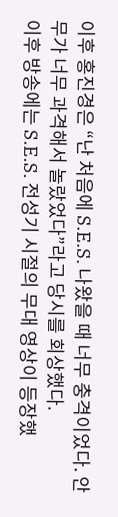이후 홍진경은 “난 처음에 S.E.S. 나왔을 때 너무 충격이었다. 안무가 너무 과격해서 놀랐었다”라고 당시를 회상했다.
이후 방송에는 S.E.S. 전성기 시절의 무대 영상이 등장했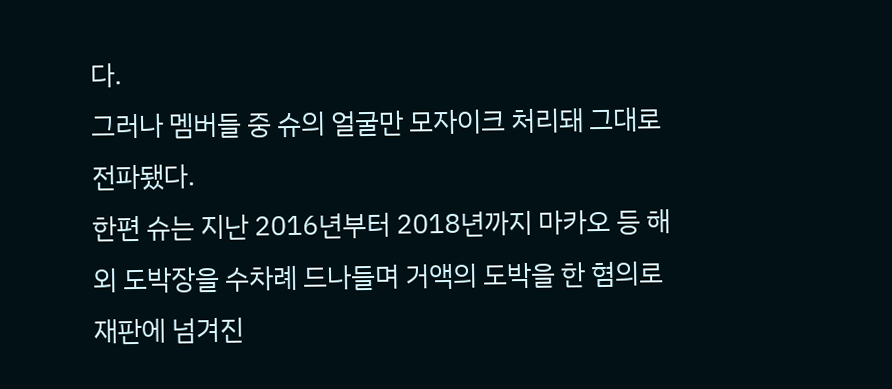다.
그러나 멤버들 중 슈의 얼굴만 모자이크 처리돼 그대로 전파됐다.
한편 슈는 지난 2016년부터 2018년까지 마카오 등 해외 도박장을 수차례 드나들며 거액의 도박을 한 혐의로 재판에 넘겨진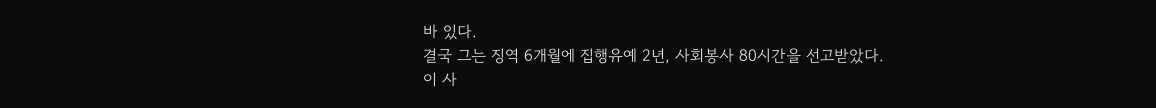바 있다.
결국 그는 징역 6개월에 집행유예 2년, 사회봉사 80시간을 선고받았다.
이 사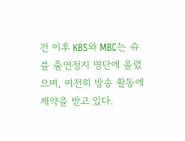건 이후 KBS와 MBC는 슈를 출연정지 명단에 올렸으며, 여전히 방송 활동에 제약을 받고 있다.